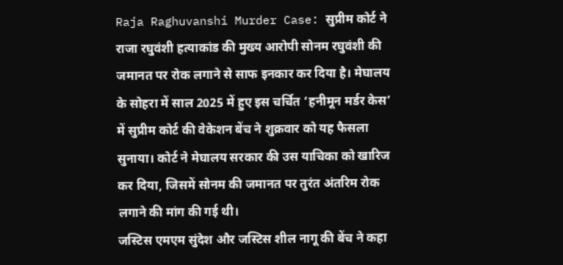Raja Raghuvanshi Murder Case: सुप्रीम कोर्ट ने राजा रघुवंशी हत्याकांड की मुख्य आरोपी सोनम रघुवंशी की जमानत पर रोक लगाने से साफ इनकार कर दिया है। मेघालय के सोहरा में साल 2025 में हुए इस चर्चित ‘हनीमून मर्डर केस’ में सुप्रीम कोर्ट की वेकेशन बेंच ने शुक्रवार को यह फैसला सुनाया। कोर्ट ने मेघालय सरकार की उस याचिका को खारिज कर दिया, जिसमें सोनम की जमानत पर तुरंत अंतरिम रोक लगाने की मांग की गई थी।
जस्टिस एमएम सुंदेश और जस्टिस शील नागू की बेंच ने कहा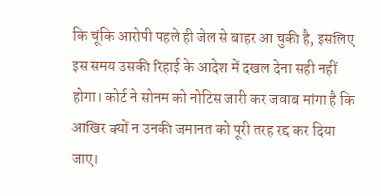कि चूंकि आरोपी पहले ही जेल से बाहर आ चुकी है, इसलिए इस समय उसकी रिहाई के आदेश में दखल देना सही नहीं होगा। कोर्ट ने सोनम को नोटिस जारी कर जवाब मांगा है कि आखिर क्यों न उनकी जमानत को पूरी तरह रद्द कर दिया जाए।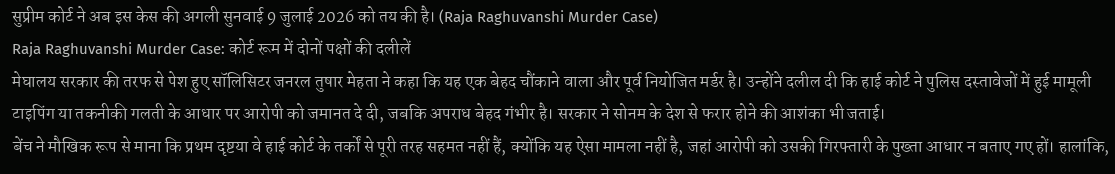सुप्रीम कोर्ट ने अब इस केस की अगली सुनवाई 9 जुलाई 2026 को तय की है। (Raja Raghuvanshi Murder Case)
Raja Raghuvanshi Murder Case: कोर्ट रूम में दोनों पक्षों की दलीलें
मेघालय सरकार की तरफ से पेश हुए सॉलिसिटर जनरल तुषार मेहता ने कहा कि यह एक बेहद चौंकाने वाला और पूर्व नियोजित मर्डर है। उन्होंने दलील दी कि हाई कोर्ट ने पुलिस दस्तावेजों में हुई मामूली टाइपिंग या तकनीकी गलती के आधार पर आरोपी को जमानत दे दी, जबकि अपराध बेहद गंभीर है। सरकार ने सोनम के देश से फरार होने की आशंका भी जताई।
बेंच ने मौखिक रूप से माना कि प्रथम दृष्टया वे हाई कोर्ट के तर्कों से पूरी तरह सहमत नहीं हैं, क्योंकि यह ऐसा मामला नहीं है, जहां आरोपी को उसकी गिरफ्तारी के पुख्ता आधार न बताए गए हों। हालांकि,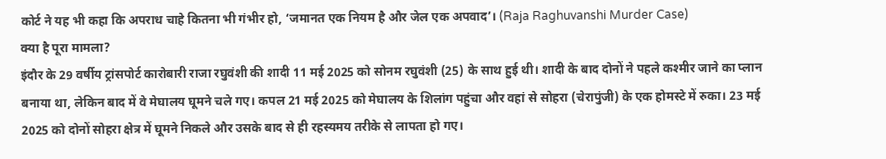कोर्ट ने यह भी कहा कि अपराध चाहे कितना भी गंभीर हो, ‘जमानत एक नियम है और जेल एक अपवाद’। (Raja Raghuvanshi Murder Case)
क्या है पूरा मामला?
इंदौर के 29 वर्षीय ट्रांसपोर्ट कारोबारी राजा रघुवंशी की शादी 11 मई 2025 को सोनम रघुवंशी (25) के साथ हुई थी। शादी के बाद दोनों ने पहले कश्मीर जाने का प्लान बनाया था, लेकिन बाद में वे मेघालय घूमने चले गए। कपल 21 मई 2025 को मेघालय के शिलांग पहुंचा और वहां से सोहरा (चेरापुंजी) के एक होमस्टे में रुका। 23 मई 2025 को दोनों सोहरा क्षेत्र में घूमने निकले और उसके बाद से ही रहस्यमय तरीके से लापता हो गए।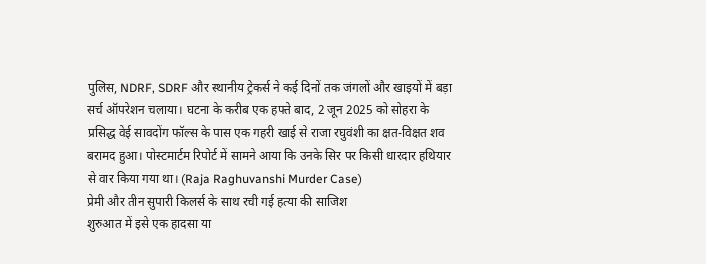पुलिस, NDRF, SDRF और स्थानीय ट्रेकर्स ने कई दिनों तक जंगलों और खाइयों में बड़ा सर्च ऑपरेशन चलाया। घटना के करीब एक हफ्ते बाद, 2 जून 2025 को सोहरा के प्रसिद्ध वेई सावदोंग फॉल्स के पास एक गहरी खाई से राजा रघुवंशी का क्षत-विक्षत शव बरामद हुआ। पोस्टमार्टम रिपोर्ट में सामने आया कि उनके सिर पर किसी धारदार हथियार से वार किया गया था। (Raja Raghuvanshi Murder Case)
प्रेमी और तीन सुपारी किलर्स के साथ रची गई हत्या की साजिश
शुरुआत में इसे एक हादसा या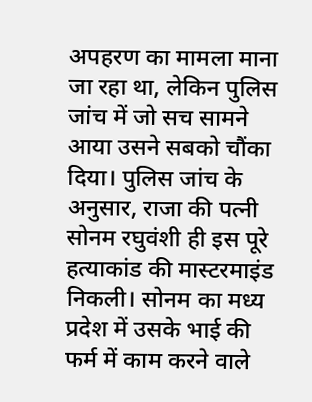अपहरण का मामला माना जा रहा था, लेकिन पुलिस जांच में जो सच सामने आया उसने सबको चौंका दिया। पुलिस जांच के अनुसार, राजा की पत्नी सोनम रघुवंशी ही इस पूरे हत्याकांड की मास्टरमाइंड निकली। सोनम का मध्य प्रदेश में उसके भाई की फर्म में काम करने वाले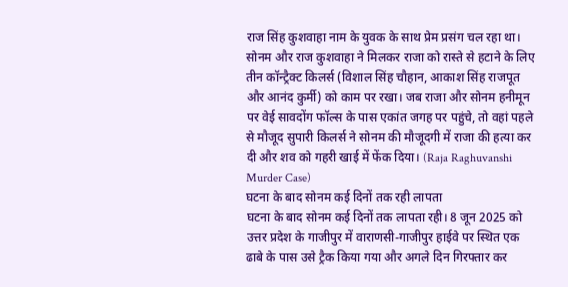राज सिंह कुशवाहा नाम के युवक के साथ प्रेम प्रसंग चल रहा था।
सोनम और राज कुशवाहा ने मिलकर राजा को रास्ते से हटाने के लिए तीन कॉन्ट्रैक्ट किलर्स (विशाल सिंह चौहान, आकाश सिंह राजपूत और आनंद कुर्मी) को काम पर रखा। जब राजा और सोनम हनीमून पर वेई सावदोंग फॉल्स के पास एकांत जगह पर पहुंचे, तो वहां पहले से मौजूद सुपारी किलर्स ने सोनम की मौजूदगी में राजा की हत्या कर दी और शव को गहरी खाई में फेंक दिया। (Raja Raghuvanshi Murder Case)
घटना के बाद सोनम कई दिनों तक रही लापता
घटना के बाद सोनम कई दिनों तक लापता रही। 8 जून 2025 को उत्तर प्रदेश के गाजीपुर में वाराणसी-गाजीपुर हाईवे पर स्थित एक ढाबे के पास उसे ट्रैक किया गया और अगले दिन गिरफ्तार कर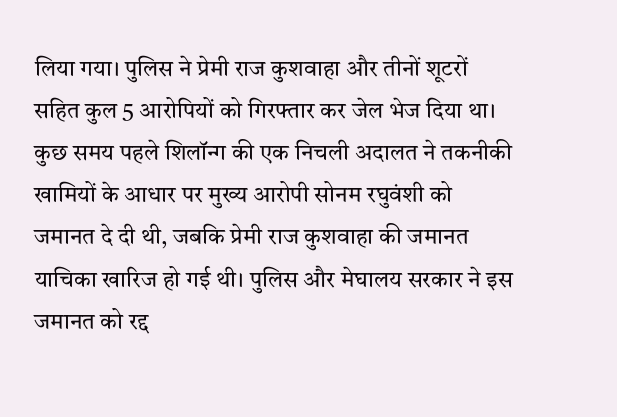लिया गया। पुलिस ने प्रेमी राज कुशवाहा और तीनों शूटरों सहित कुल 5 आरोपियों को गिरफ्तार कर जेल भेज दिया था।
कुछ समय पहले शिलॉन्ग की एक निचली अदालत ने तकनीकी खामियों के आधार पर मुख्य आरोपी सोनम रघुवंशी को जमानत दे दी थी, जबकि प्रेमी राज कुशवाहा की जमानत याचिका खारिज हो गई थी। पुलिस और मेघालय सरकार ने इस जमानत को रद्द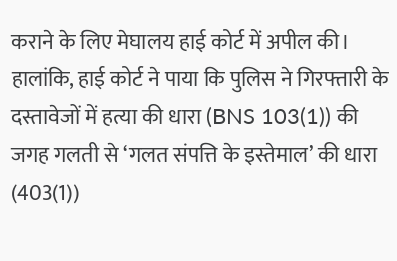कराने के लिए मेघालय हाई कोर्ट में अपील की। हालांकि, हाई कोर्ट ने पाया कि पुलिस ने गिरफ्तारी के दस्तावेजों में हत्या की धारा (BNS 103(1)) की जगह गलती से ‘गलत संपत्ति के इस्तेमाल’ की धारा (403(1))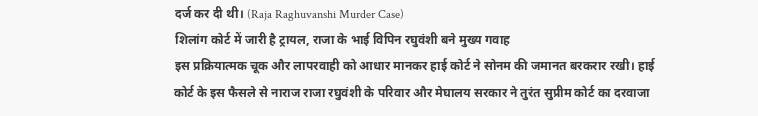दर्ज कर दी थी। (Raja Raghuvanshi Murder Case)
शिलांग कोर्ट में जारी है ट्रायल, राजा के भाई विपिन रघुवंशी बने मुख्य गवाह
इस प्रक्रियात्मक चूक और लापरवाही को आधार मानकर हाई कोर्ट ने सोनम की जमानत बरकरार रखी। हाई कोर्ट के इस फैसले से नाराज राजा रघुवंशी के परिवार और मेघालय सरकार ने तुरंत सुप्रीम कोर्ट का दरवाजा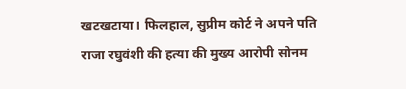खटखटाया। फिलहाल, सुप्रीम कोर्ट ने अपने पति राजा रघुवंशी की हत्या की मुख्य आरोपी सोनम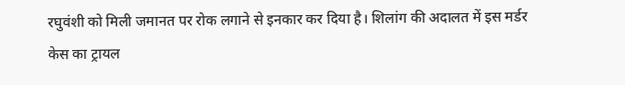रघुवंशी को मिली जमानत पर रोक लगाने से इनकार कर दिया है। शिलांग की अदालत में इस मर्डर केस का ट्रायल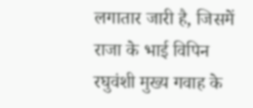लगातार जारी है, जिसमें राजा के भाई विपिन रघुवंशी मुख्य गवाह के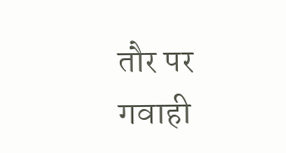तौर पर गवाही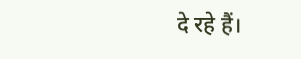दे रहे हैं।